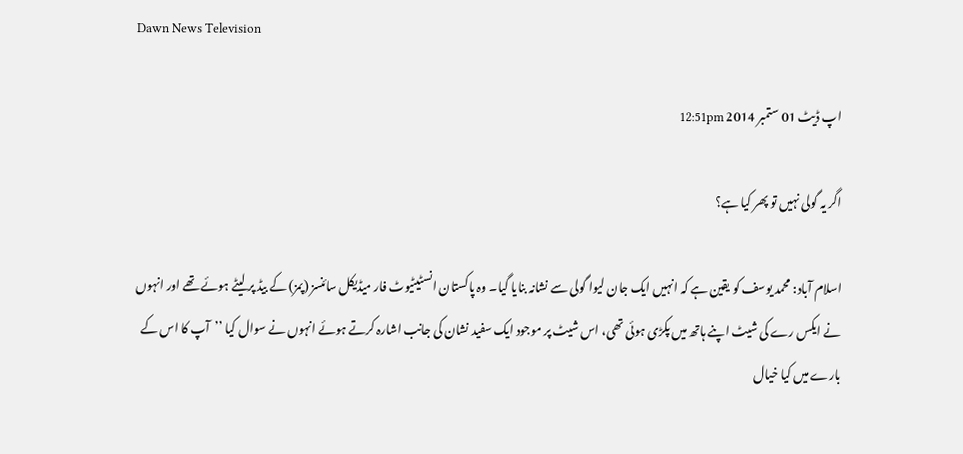Dawn News Television

اپ ڈیٹ 01 ستمبر 2014 12:51pm

اگر یہ گولی نہیں تو پھر کیا ہے؟

اسلام آباد: محمد یوسف کو یقین ہے کہ انہیں ایک جان لیوا گولی سے نشانہ بنایا گیا۔ وہ پاکستان انسٹیٹیوٹ فار میڈیکل سائنسز (پمز) کے بیڈ پر لیٹے ہوئے تھے اور انہوں نے ایکس رے کی شیٹ اپنے ہاتھ میں پکڑی ہوئی تھی، اس شیٹ پر موجود ایک سفید نشان کی جانب اشارہ کرتے ہوئے انہوں نے سوال کیا ’’آپ کا اس کے بارے میں کیا خیال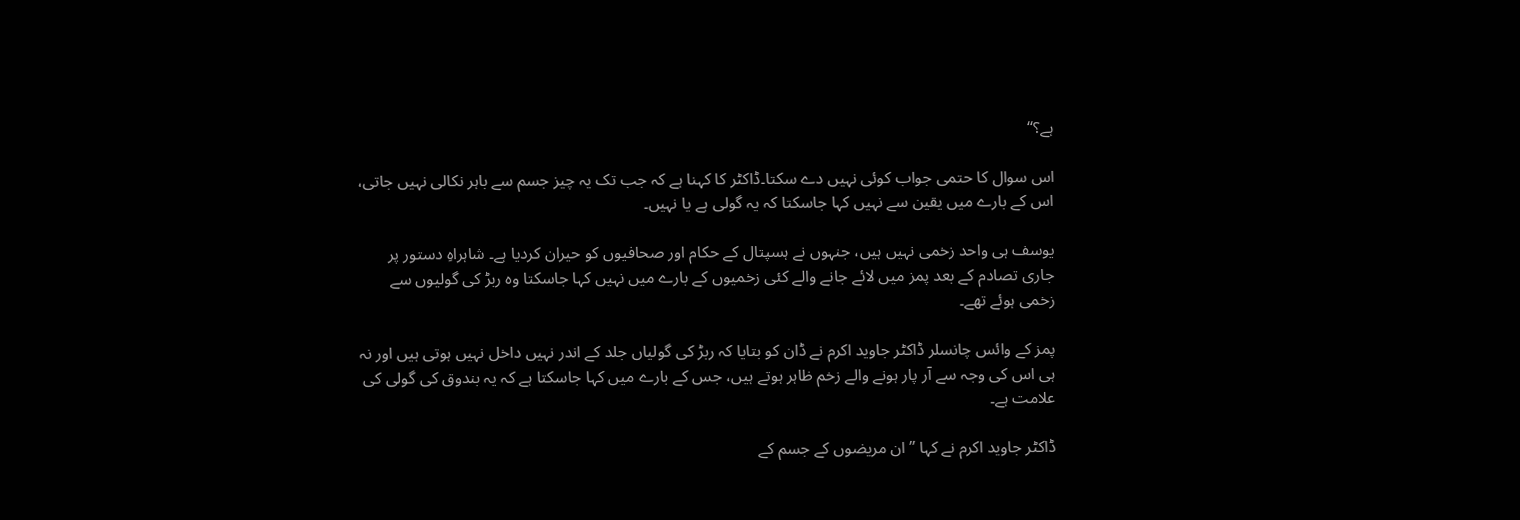ہے؟‘‘

اس سوال کا حتمی جواب کوئی نہیں دے سکتا۔ڈاکٹر کا کہنا ہے کہ جب تک یہ چیز جسم سے باہر نکالی نہیں جاتی، اس کے بارے میں یقین سے نہیں کہا جاسکتا کہ یہ گولی ہے یا نہیں۔

یوسف ہی واحد زخمی نہیں ہیں، جنہوں نے ہسپتال کے حکام اور صحافیوں کو حیران کردیا ہے۔ شاہراہِ دستور پر جاری تصادم کے بعد پمز میں لائے جانے والے کئی زخمیوں کے بارے میں نہیں کہا جاسکتا وہ ربڑ کی گولیوں سے زخمی ہوئے تھے۔

پمز کے وائس چانسلر ڈاکٹر جاوید اکرم نے ڈان کو بتایا کہ ربڑ کی گولیاں جلد کے اندر نہیں داخل نہیں ہوتی ہیں اور نہ ہی اس کی وجہ سے آر پار ہونے والے زخم ظاہر ہوتے ہیں، جس کے بارے میں کہا جاسکتا ہے کہ یہ بندوق کی گولی کی علامت ہے۔

ڈاکٹر جاوید اکرم نے کہا ’’ان مریضوں کے جسم کے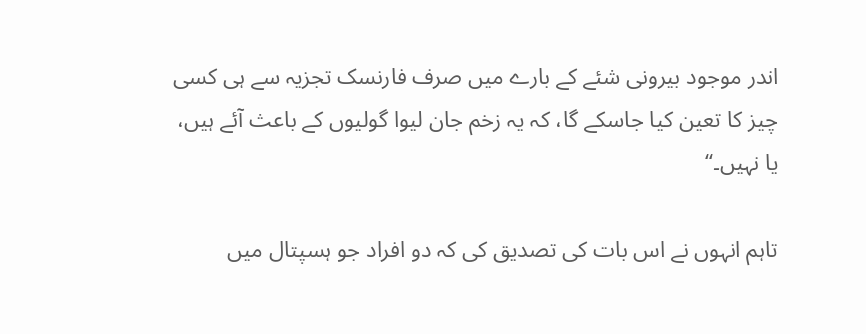اندر موجود بیرونی شئے کے بارے میں صرف فارنسک تجزیہ سے ہی کسی چیز کا تعین کیا جاسکے گا، کہ یہ زخم جان لیوا گولیوں کے باعث آئے ہیں، یا نہیں۔‘‘

تاہم انہوں نے اس بات کی تصدیق کی کہ دو افراد جو ہسپتال میں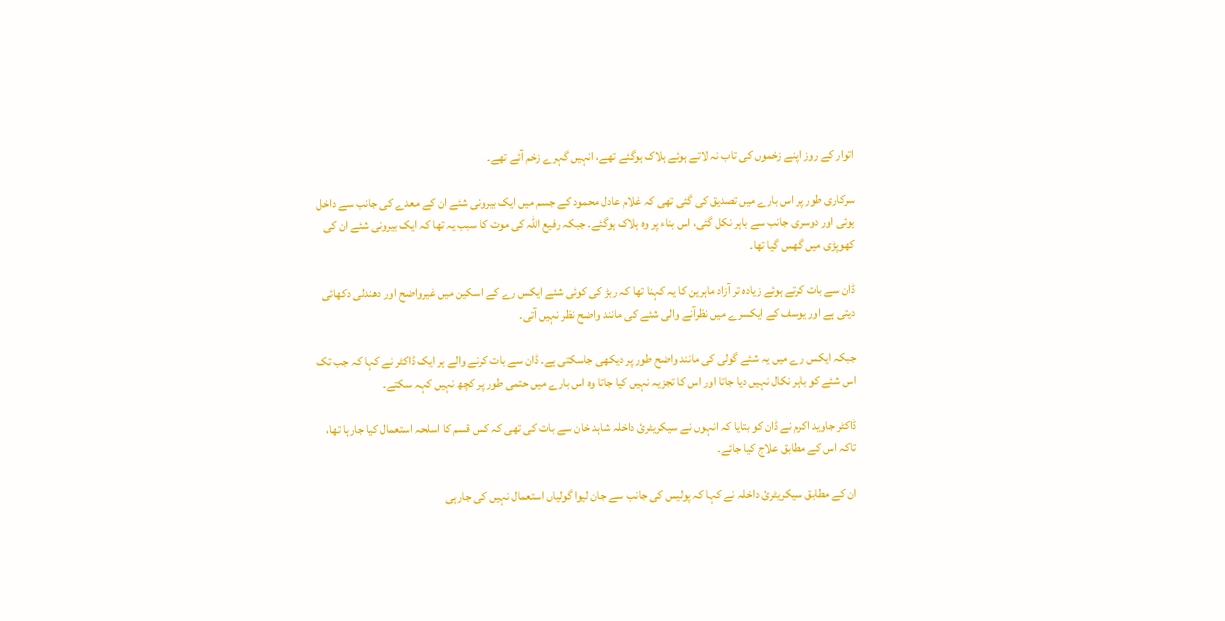اتوار کے روز اپنے زخموں کی تاب نہ لاتے ہوئے ہلاک ہوگئے تھے، انہیں گہرے زخم آئے تھے۔

سرکاری طور پر اس بارے میں تصدیق کی گئی تھی کہ غلام عادل محمود کے جسم میں ایک بیرونی شئے ان کے معدے کی جانب سے داخل ہوئی اور دوسری جانب سے باہر نکل گئی، اس بناء پر وہ ہلاک ہوگئے۔ جبکہ رفیع اللہ کی موت کا سبب یہ تھا کہ ایک بیرونی شئے ان کی کھوپڑی میں گھس گیا تھا۔

ڈان سے بات کرتے ہوئے زیادہ تر آزاد ماہرین کا یہ کہنا تھا کہ ربڑ کی کوئی شئے ایکس رے کے اسکین میں غیرواضح اور دھندلی دکھائی دیتی ہے اور یوسف کے ایکسرے میں نظرآنے والی شئے کی مانند واضح نظر نہیں آتی۔

جبکہ ایکس رے میں یہ شئے گولی کی مانند واضح طور پر دیکھی جاسکتی ہے۔ ڈان سے بات کرنے والے ہر ایک ڈاکٹر نے کہا کہ جب تک اس شئے کو باہر نکال نہیں دیا جاتا اور اس کا تجزیہ نہیں کیا جاتا وہ اس بارے میں حتمی طور پر کچھ نہیں کہہ سکتے۔

ڈاکٹر جاوید اکرم نے ڈان کو بتایا کہ انہوں نے سیکریٹریٔ داخلہ شاہد خان سے بات کی تھی کہ کس قسم کا اسلحہ استعمال کیا جارہا تھا، تاکہ اس کے مطابق علاج کیا جائے۔

ان کے مطابق سیکریٹریٔ داخلہ نے کہا کہ پولیس کی جانب سے جان لیوا گولیاں استعمال نہیں کی جارہی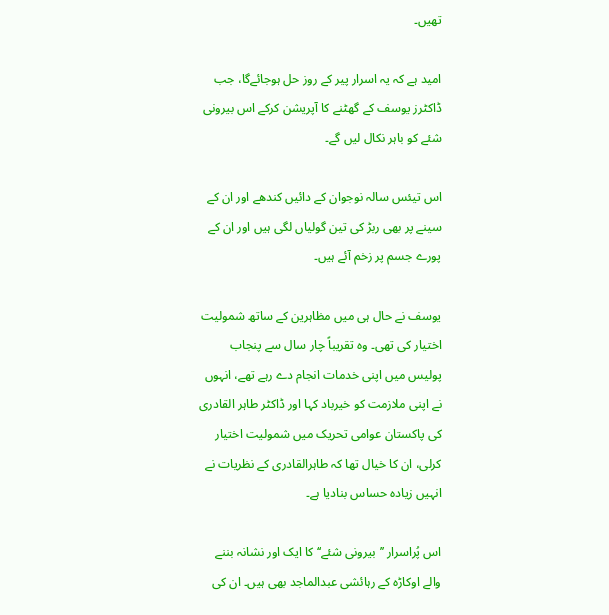تھیں۔

امید ہے کہ یہ اسرار پیر کے روز حل ہوجائےگا، جب ڈاکٹرز یوسف کے گھٹنے کا آپریشن کرکے اس بیرونی شئے کو باہر نکال لیں گے۔

اس تیئس سالہ نوجوان کے دائیں کندھے اور ان کے سینے پر بھی ربڑ کی تین گولیاں لگی ہیں اور ان کے پورے جسم پر زخم آئے ہیں۔

یوسف نے حال ہی میں مظاہرین کے ساتھ شمولیت اختیار کی تھی۔ وہ تقریباً چار سال سے پنجاب پولیس میں اپنی خدمات انجام دے رہے تھے، انہوں نے اپنی ملازمت کو خیرباد کہا اور ڈاکٹر طاہر القادری کی پاکستان عوامی تحریک میں شمولیت اختیار کرلی، ان کا خیال تھا کہ طاہرالقادری کے نظریات نے انہیں زیادہ حساس بنادیا ہے۔

اس پُراسرار ’’بیرونی شئے‘‘ کا ایک اور نشانہ بننے والے اوکاڑہ کے رہائشی عبدالماجد بھی ہیں۔ ان کی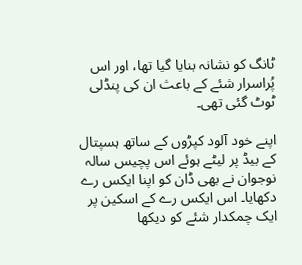ٹانگ کو نشانہ بنایا گیا تھا، اور اس پُراسرار شئے کے باعث ان کی پنڈلی ٹوٹ گئی تھی۔

اپنے خود آلود کپڑوں کے ساتھ ہسپتال کے بیڈ پر لیٹے ہوئے اس پچیس سالہ نوجوان نے بھی ڈان کو اپنا ایکس رے دکھایا۔ اس ایکس رے کے اسکین پر ایک چمکدار شئے کو دیکھا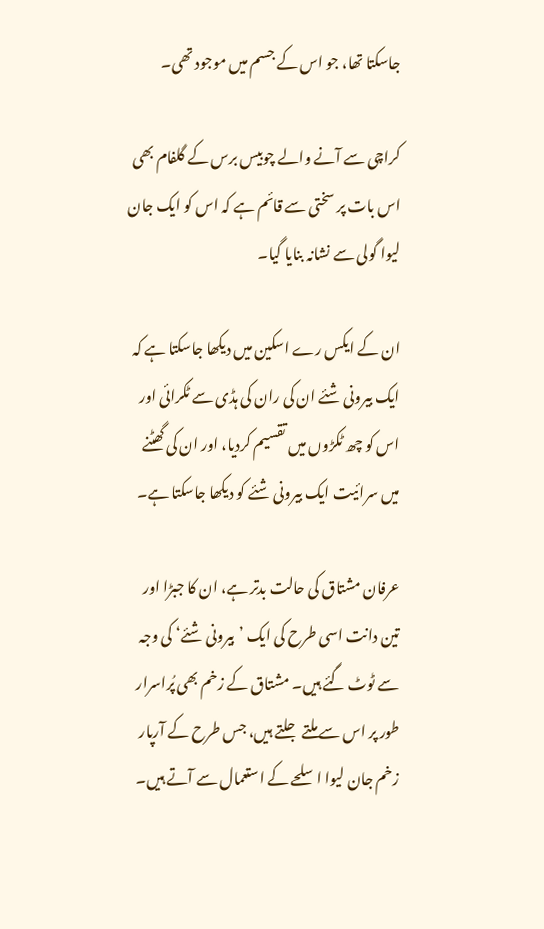جاسکتا تھا، جو اس کے جسم میں موجود تھی۔

کراچی سے آنے والے چوبیس برس کے گلفام بھی اس بات پر سختی سے قائم ہے کہ اس کو ایک جان لیوا گولی سے نشانہ بنایا گیا۔

ان کے ایکس رے اسکین میں دیکھا جاسکتا ہے کہ ایک بیرونی شئے ان کی ران کی ہڈی سے ٹکرائی اور اس کو چھ ٹکڑوں میں تقسیم کردیا، اور ان کی گھٹنے میں سرائیت ایک بیرونی شئے کو دیکھا جاسکتا ہے۔

عرفان مشتاق کی حالت بدتر ہے، ان کا جبڑا اور تین دانت اسی طرح کی ایک ’بیرونی شئے‘ کی وجہ سے ٹوٹ گئے ہیں۔ مشتاق کے زخم بھی پُراسرار طور پر اس سے ملتے جلتے ہیں، جس طرح کے آرپار زخم جان لیوا اسلحے کے استعمال سے آتے ہیں۔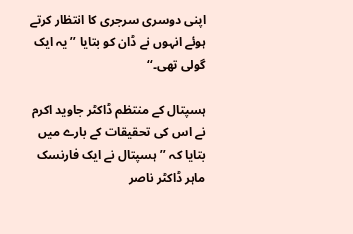اپنی دوسری سرجری کا انتظار کرتے ہوئے انہوں نے ڈان کو بتایا ’’یہ ایک گولی تھی۔‘‘

ہسپتال کے منتظم ڈاکٹر جاوید اکرم نے اس کی تحقیقات کے بارے میں بتایا کہ ’’ہسپتال نے ایک فارنسک ماہر ڈاکٹر ناصر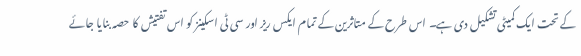کے تحت ایک کمیٹی تشکیل دی ہے۔ اس طرح کے متاثرین کے تمام ایکس ریز اور سی ٹی اسکینز کو اس تفتیش کا حصہ بنایا جائے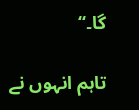گا۔‘‘

تاہم انہوں نے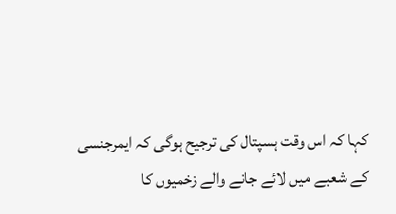کہا کہ اس وقت ہسپتال کی ترجیح ہوگی کہ ایمرجنسی کے شعبے میں لائے جانے والے زخمیوں کا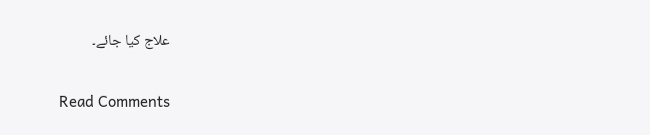علاج کیا جائے۔

Read Comments